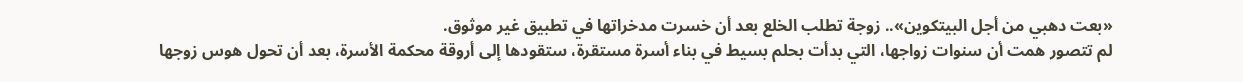«بعت دهبي من أجل البيتكوين».. زوجة تطلب الخلع بعد أن خسرت مدخراتها في تطبيق غير موثوق.
لم تتصور همت أن سنوات زواجها، التي بدأت بحلم بسيط في بناء أسرة مستقرة، ستقودها إلى أروقة محكمة الأسرة، بعد أن تحول هوس زوجها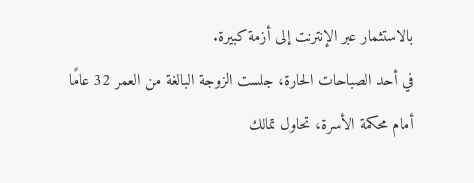بالاستثمار عبر الإنترنت إلى أزمة كبيرة.
في أحد الصباحات الحارة، جلست الزوجة البالغة من العمر 32 عامًا أمام محكمة الأسرة، تحاول تمالك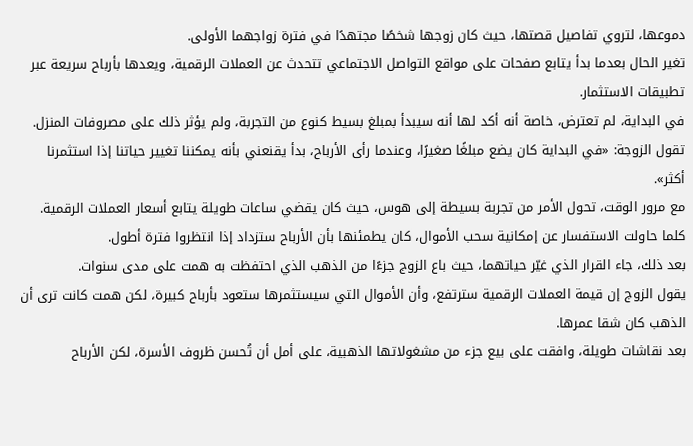دموعها، لتروي تفاصيل قصتها، حيث كان زوجها شخصًا مجتهدًا في فترة زواجهما الأولى.
تغير الحال بعدما بدأ يتابع صفحات على مواقع التواصل الاجتماعي تتحدث عن العملات الرقمية، ويعدها بأرباح سريعة عبر تطبيقات الاستثمار.
في البداية، لم تعترض، خاصة أنه أكد لها أنه سيبدأ بمبلغ بسيط كنوع من التجربة، ولم يؤثر ذلك على مصروفات المنزل.
تقول الزوجة: «في البداية كان يضع مبلغًا صغيرًا، وعندما رأى الأرباح، بدأ يقنعني بأنه يمكننا تغيير حياتنا إذا استثمرنا أكثر».
مع مرور الوقت، تحول الأمر من تجربة بسيطة إلى هوس، حيث كان يقضي ساعات طويلة يتابع أسعار العملات الرقمية.
كلما حاولت الاستفسار عن إمكانية سحب الأموال، كان يطمئنها بأن الأرباح ستزداد إذا انتظروا فترة أطول.
بعد ذلك، جاء القرار الذي غيّر حياتهما، حيث باع الزوج جزءًا من الذهب الذي احتفظت به همت على مدى سنوات.
يقول الزوج إن قيمة العملات الرقمية سترتفع، وأن الأموال التي سيستثمرها ستعود بأرباح كبيرة، لكن همت كانت ترى أن الذهب كان شقا عمرها.
بعد نقاشات طويلة، وافقت على بيع جزء من مشغولاتها الذهبية، على أمل أن تُحسن ظروف الأسرة، لكن الأرباح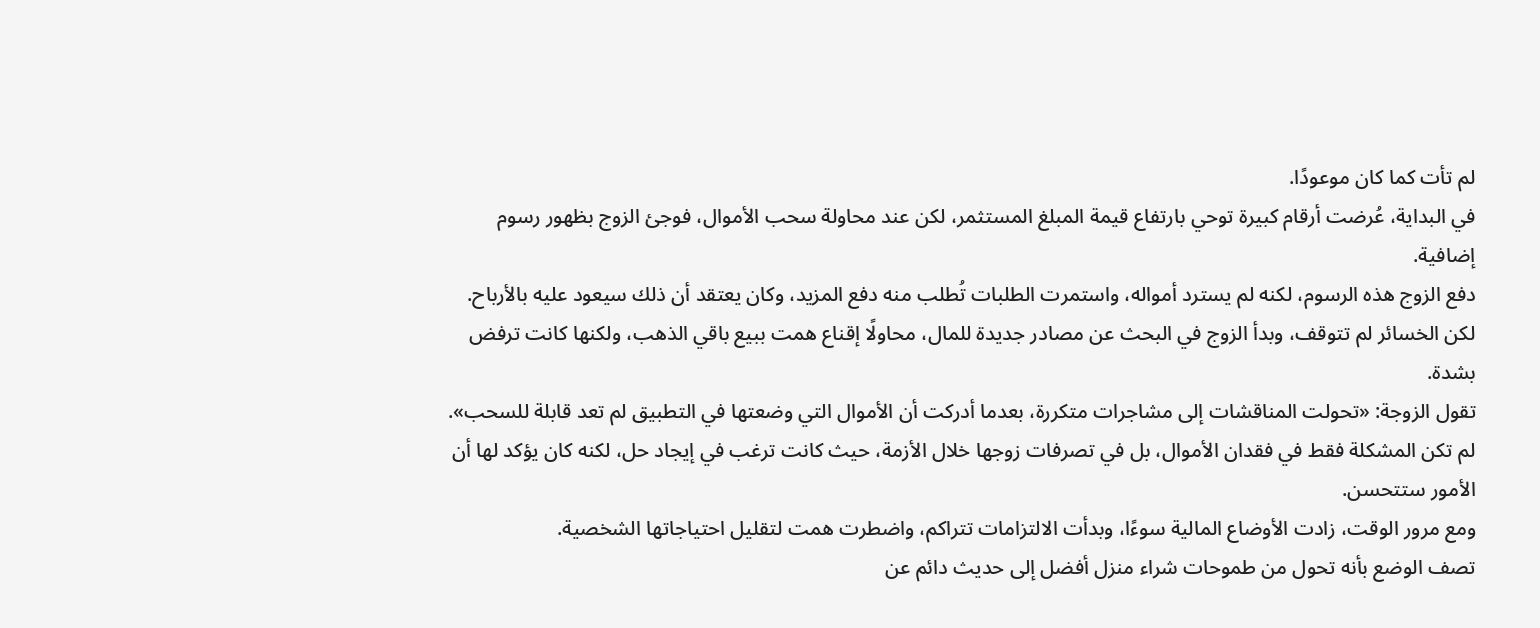لم تأت كما كان موعودًا.
في البداية، عُرضت أرقام كبيرة توحي بارتفاع قيمة المبلغ المستثمر، لكن عند محاولة سحب الأموال، فوجئ الزوج بظهور رسوم إضافية.
دفع الزوج هذه الرسوم، لكنه لم يسترد أمواله، واستمرت الطلبات تُطلب منه دفع المزيد، وكان يعتقد أن ذلك سيعود عليه بالأرباح.
لكن الخسائر لم تتوقف، وبدأ الزوج في البحث عن مصادر جديدة للمال، محاولًا إقناع همت ببيع باقي الذهب، ولكنها كانت ترفض بشدة.
تقول الزوجة: «تحولت المناقشات إلى مشاجرات متكررة، بعدما أدركت أن الأموال التي وضعتها في التطبيق لم تعد قابلة للسحب».
لم تكن المشكلة فقط في فقدان الأموال، بل في تصرفات زوجها خلال الأزمة، حيث كانت ترغب في إيجاد حل، لكنه كان يؤكد لها أن الأمور ستتحسن.
ومع مرور الوقت، زادت الأوضاع المالية سوءًا، وبدأت الالتزامات تتراكم، واضطرت همت لتقليل احتياجاتها الشخصية.
تصف الوضع بأنه تحول من طموحات شراء منزل أفضل إلى حديث دائم عن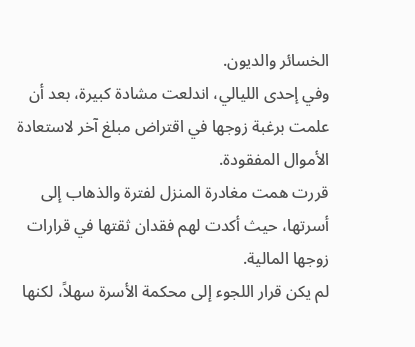الخسائر والديون.
وفي إحدى الليالي، اندلعت مشادة كبيرة، بعد أن علمت برغبة زوجها في اقتراض مبلغ آخر لاستعادة الأموال المفقودة.
قررت همت مغادرة المنزل لفترة والذهاب إلى أسرتها، حيث أكدت لهم فقدان ثقتها في قرارات زوجها المالية.
لم يكن قرار اللجوء إلى محكمة الأسرة سهلاً، لكنها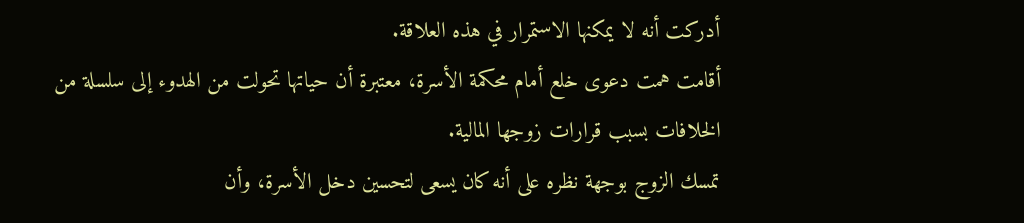أدركت أنه لا يمكنها الاستمرار في هذه العلاقة.
أقامت همت دعوى خلع أمام محكمة الأسرة، معتبرة أن حياتها تحولت من الهدوء إلى سلسلة من الخلافات بسبب قرارات زوجها المالية.
تمسك الزوج بوجهة نظره على أنه كان يسعى لتحسين دخل الأسرة، وأن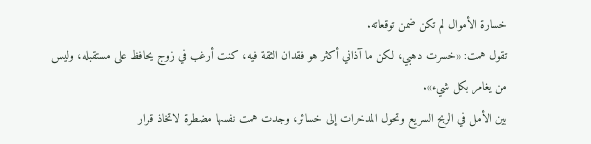خسارة الأموال لم تكن ضمن توقعاته.
تقول همت: «خسرت دهبي، لكن ما آذاني أكثر هو فقدان الثقة فيه، كنت أرغب في زوج يحافظ على مستقبله، وليس من يغامر بكل شيء».
بين الأمل في الربح السريع وتحول المدخرات إلى خسائر، وجدت همت نفسها مضطرة لاتخاذ قرار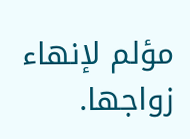مؤلم لإنهاء زواجها.